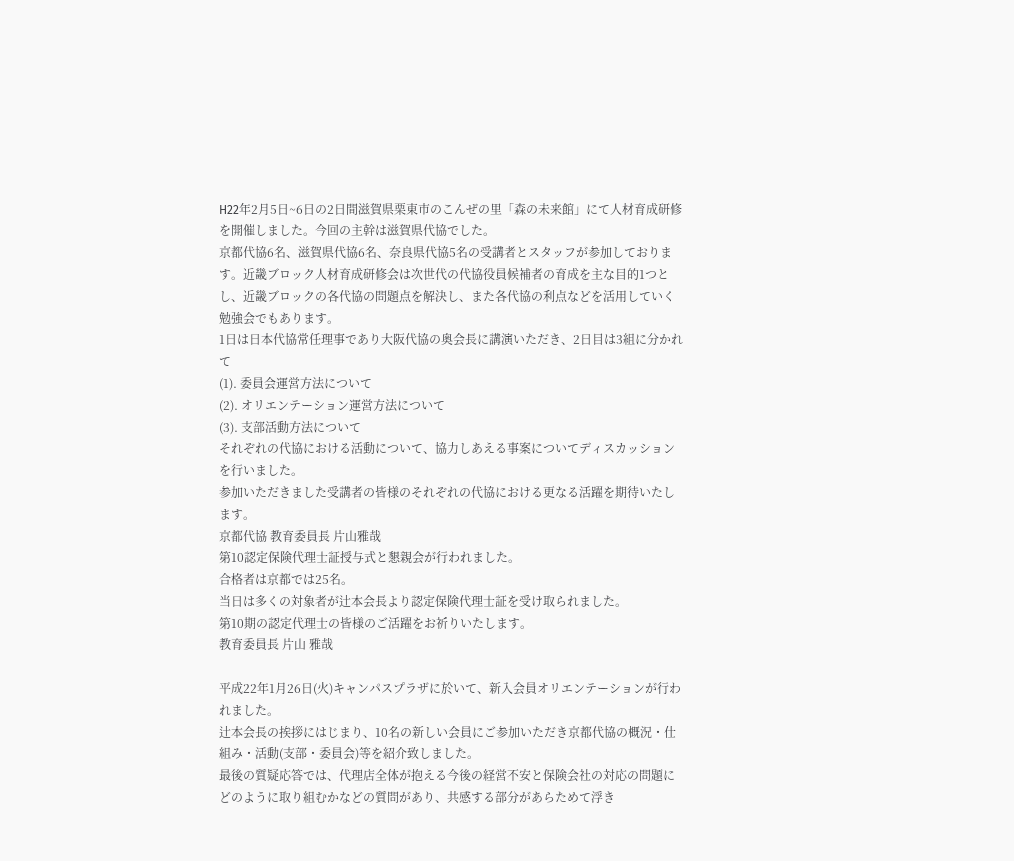H22年2月5日~6日の2日間滋賀県栗東市のこんぜの里「森の未来館」にて人材育成研修を開催しました。今回の主幹は滋賀県代協でした。
京都代協6名、滋賀県代協6名、奈良県代協5名の受講者とスタッフが参加しております。近畿ブロック人材育成研修会は次世代の代協役員候補者の育成を主な目的1つとし、近畿ブロックの各代協の問題点を解決し、また各代協の利点などを活用していく勉強会でもあります。
1日は日本代協常任理事であり大阪代協の奥会長に講演いただき、2日目は3組に分かれて
(1). 委員会運営方法について
(2). オリエンテーション運営方法について
(3). 支部活動方法について
それぞれの代協における活動について、協力しあえる事案についてディスカッションを行いました。
参加いただきました受講者の皆様のそれぞれの代協における更なる活躍を期待いたします。
京都代協 教育委員長 片山雅哉
第10認定保険代理士証授与式と懇親会が行われました。
合格者は京都では25名。
当日は多くの対象者が辻本会長より認定保険代理士証を受け取られました。
第10期の認定代理士の皆様のご活躍をお祈りいたします。
教育委員長 片山 雅哉

平成22年1月26日(火)キャンパスプラザに於いて、新入会員オリエンテーションが行われました。
辻本会長の挨拶にはじまり、10名の新しい会員にご参加いただき京都代協の概況・仕組み・活動(支部・委員会)等を紹介致しました。
最後の質疑応答では、代理店全体が抱える今後の経営不安と保険会社の対応の問題にどのように取り組むかなどの質問があり、共感する部分があらためて浮き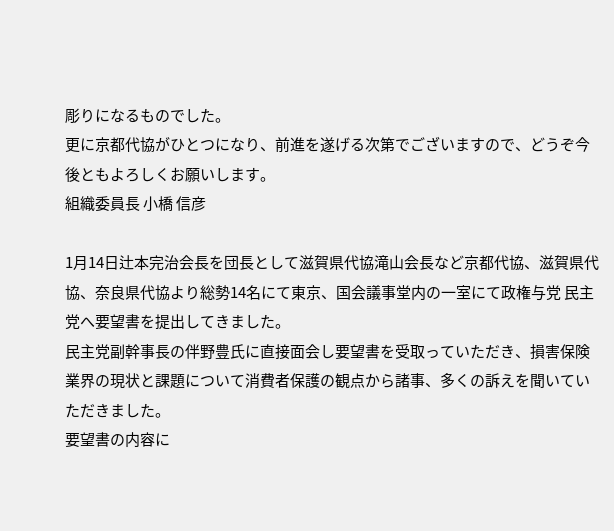彫りになるものでした。
更に京都代協がひとつになり、前進を遂げる次第でございますので、どうぞ今後ともよろしくお願いします。
組織委員長 小橋 信彦

1月14日辻本完治会長を団長として滋賀県代協滝山会長など京都代協、滋賀県代協、奈良県代協より総勢14名にて東京、国会議事堂内の一室にて政権与党 民主党へ要望書を提出してきました。
民主党副幹事長の伴野豊氏に直接面会し要望書を受取っていただき、損害保険業界の現状と課題について消費者保護の観点から諸事、多くの訴えを聞いていただきました。
要望書の内容に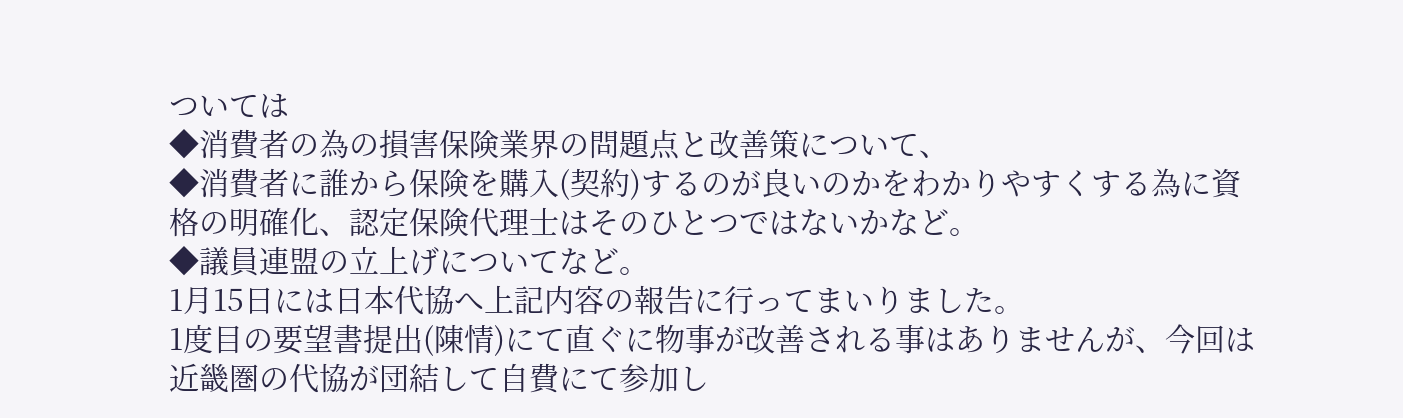ついては
◆消費者の為の損害保険業界の問題点と改善策について、
◆消費者に誰から保険を購入(契約)するのが良いのかをわかりやすくする為に資格の明確化、認定保険代理士はそのひとつではないかなど。
◆議員連盟の立上げについてなど。
1月15日には日本代協へ上記内容の報告に行ってまいりました。
1度目の要望書提出(陳情)にて直ぐに物事が改善される事はありませんが、今回は近畿圏の代協が団結して自費にて参加し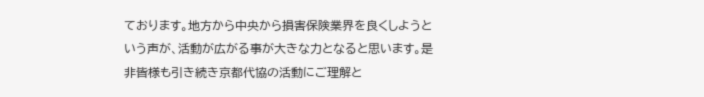ております。地方から中央から損害保険業界を良くしようという声が、活動が広がる事が大きな力となると思います。是非皆様も引き続き京都代協の活動にご理解と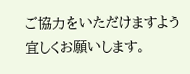ご協力をいただけますよう宜しくお願いします。